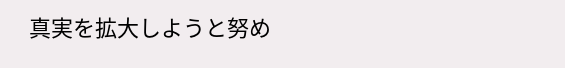真実を拡大しようと努め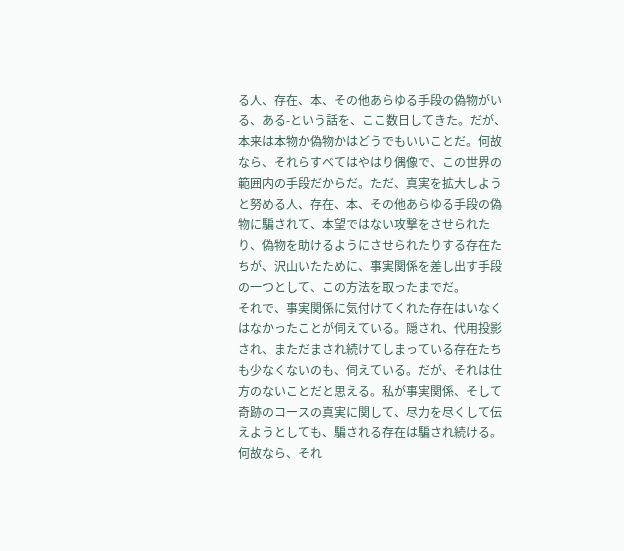る人、存在、本、その他あらゆる手段の偽物がいる、ある-という話を、ここ数日してきた。だが、本来は本物か偽物かはどうでもいいことだ。何故なら、それらすべてはやはり偶像で、この世界の範囲内の手段だからだ。ただ、真実を拡大しようと努める人、存在、本、その他あらゆる手段の偽物に騙されて、本望ではない攻撃をさせられたり、偽物を助けるようにさせられたりする存在たちが、沢山いたために、事実関係を差し出す手段の一つとして、この方法を取ったまでだ。
それで、事実関係に気付けてくれた存在はいなくはなかったことが伺えている。隠され、代用投影され、まただまされ続けてしまっている存在たちも少なくないのも、伺えている。だが、それは仕方のないことだと思える。私が事実関係、そして奇跡のコースの真実に関して、尽力を尽くして伝えようとしても、騙される存在は騙され続ける。何故なら、それ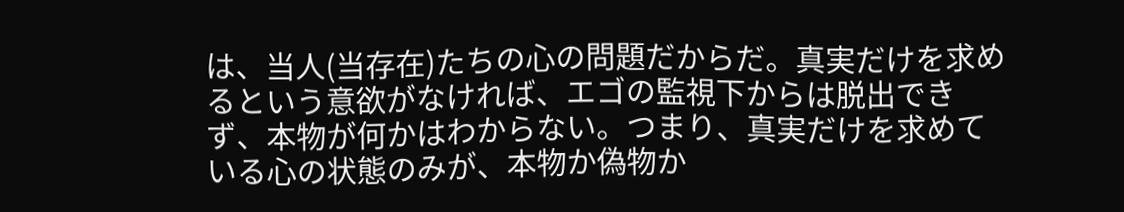は、当人(当存在)たちの心の問題だからだ。真実だけを求めるという意欲がなければ、エゴの監視下からは脱出できず、本物が何かはわからない。つまり、真実だけを求めている心の状態のみが、本物か偽物か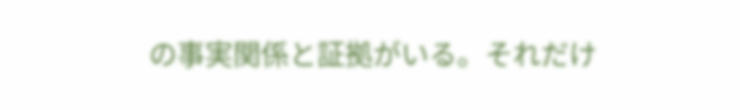の事実関係と証拠がいる。それだけ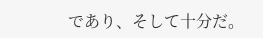であり、そして十分だ。